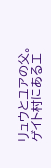リュウとユアの父。
ゲイト村にあるエ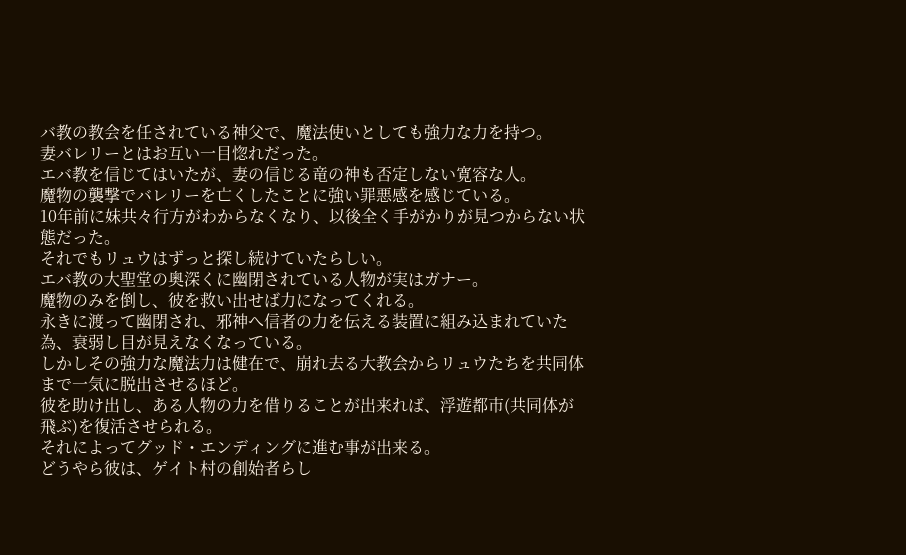バ教の教会を任されている神父で、魔法使いとしても強力な力を持つ。
妻バレリーとはお互い一目惚れだった。
エバ教を信じてはいたが、妻の信じる竜の神も否定しない寛容な人。
魔物の襲撃でバレリーを亡くしたことに強い罪悪感を感じている。
10年前に妹共々行方がわからなくなり、以後全く手がかりが見つからない状態だった。
それでもリュウはずっと探し続けていたらしい。
エバ教の大聖堂の奥深くに幽閉されている人物が実はガナー。
魔物のみを倒し、彼を救い出せば力になってくれる。
永きに渡って幽閉され、邪神へ信者の力を伝える装置に組み込まれていた為、衰弱し目が見えなくなっている。
しかしその強力な魔法力は健在で、崩れ去る大教会からリュウたちを共同体まで一気に脱出させるほど。
彼を助け出し、ある人物の力を借りることが出来れば、浮遊都市(共同体が飛ぶ)を復活させられる。
それによってグッド・エンディングに進む事が出来る。
どうやら彼は、ゲイト村の創始者らし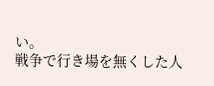い。
戦争で行き場を無くした人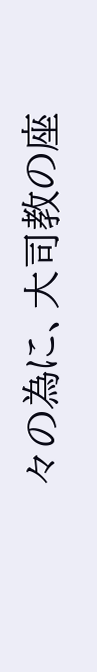々の為に、大司教の座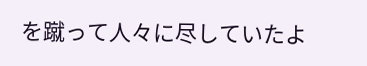を蹴って人々に尽していたよ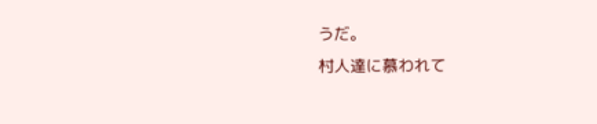うだ。
村人達に慕われて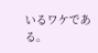いるワケである。